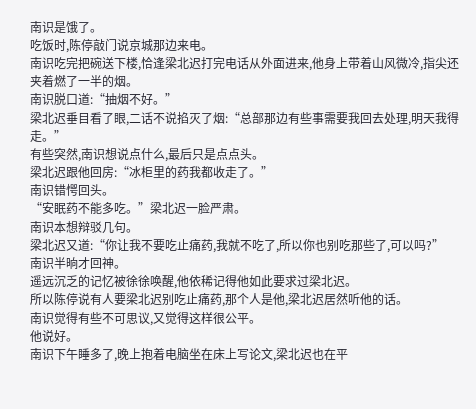南识是饿了。
吃饭时,陈停敲门说京城那边来电。
南识吃完把碗送下楼,恰逢梁北迟打完电话从外面进来,他身上带着山风微冷,指尖还夹着燃了一半的烟。
南识脱口道:“抽烟不好。”
梁北迟垂目看了眼,二话不说掐灭了烟:“总部那边有些事需要我回去处理,明天我得走。”
有些突然,南识想说点什么,最后只是点点头。
梁北迟跟他回房:“冰柜里的药我都收走了。”
南识错愕回头。
“安眠药不能多吃。”梁北迟一脸严肃。
南识本想辩驳几句。
梁北迟又道:“你让我不要吃止痛药,我就不吃了,所以你也别吃那些了,可以吗?”
南识半晌才回神。
遥远沉乏的记忆被徐徐唤醒,他依稀记得他如此要求过梁北迟。
所以陈停说有人要梁北迟别吃止痛药,那个人是他,梁北迟居然听他的话。
南识觉得有些不可思议,又觉得这样很公平。
他说好。
南识下午睡多了,晚上抱着电脑坐在床上写论文,梁北迟也在平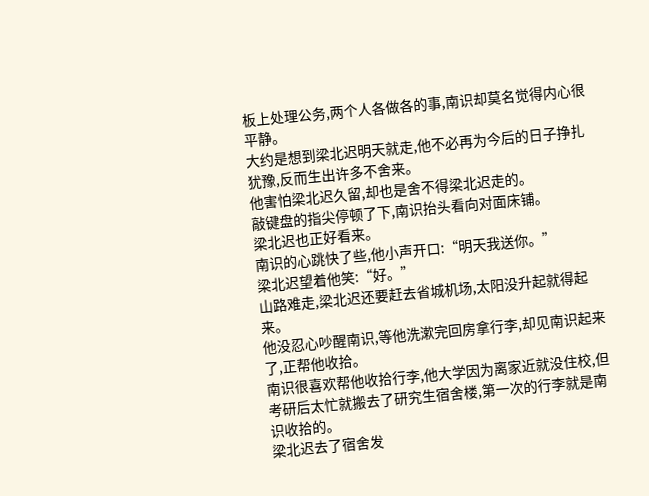板上处理公务,两个人各做各的事,南识却莫名觉得内心很平静。
大约是想到梁北迟明天就走,他不必再为今后的日子挣扎犹豫,反而生出许多不舍来。
他害怕梁北迟久留,却也是舍不得梁北迟走的。
敲键盘的指尖停顿了下,南识抬头看向对面床铺。
梁北迟也正好看来。
南识的心跳快了些,他小声开口:“明天我送你。”
梁北迟望着他笑:“好。”
山路难走,梁北迟还要赶去省城机场,太阳没升起就得起来。
他没忍心吵醒南识,等他洗漱完回房拿行李,却见南识起来了,正帮他收拾。
南识很喜欢帮他收拾行李,他大学因为离家近就没住校,但考研后太忙就搬去了研究生宿舍楼,第一次的行李就是南识收拾的。
梁北迟去了宿舍发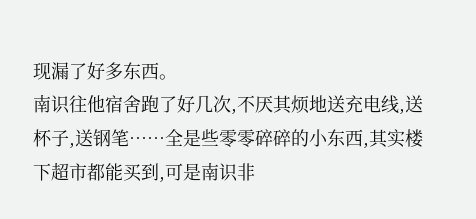现漏了好多东西。
南识往他宿舍跑了好几次,不厌其烦地送充电线,送杯子,送钢笔……全是些零零碎碎的小东西,其实楼下超市都能买到,可是南识非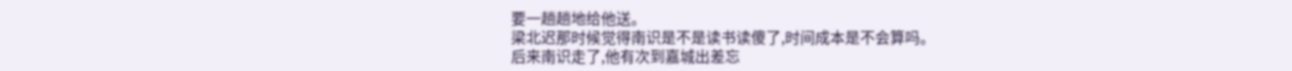要一趟趟地给他送。
梁北迟那时候觉得南识是不是读书读傻了,时间成本是不会算吗。
后来南识走了,他有次到嘉城出差忘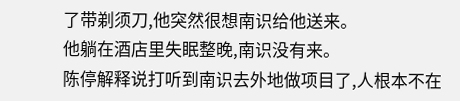了带剃须刀,他突然很想南识给他送来。
他躺在酒店里失眠整晚,南识没有来。
陈停解释说打听到南识去外地做项目了,人根本不在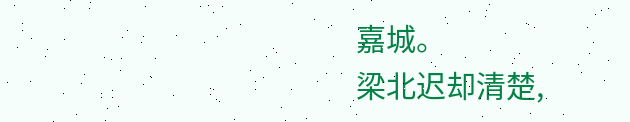嘉城。
梁北迟却清楚,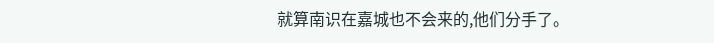就算南识在嘉城也不会来的,他们分手了。